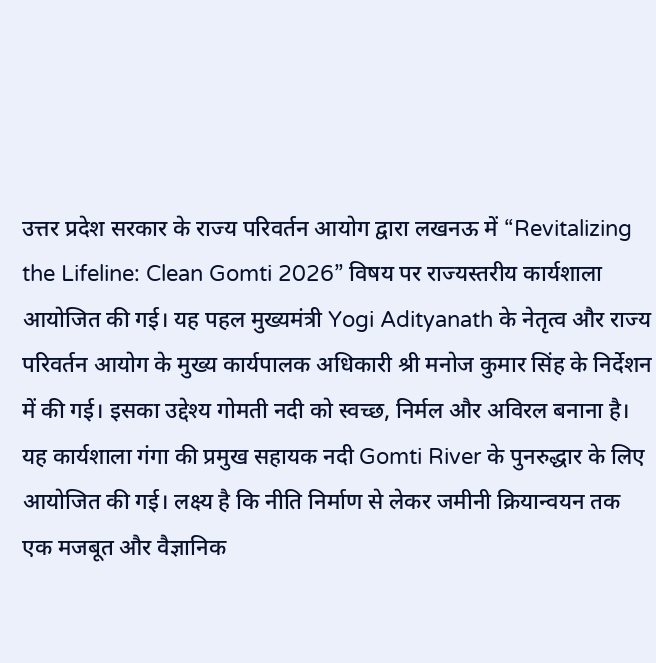उत्तर प्रदेश सरकार के राज्य परिवर्तन आयोग द्वारा लखनऊ में “Revitalizing the Lifeline: Clean Gomti 2026” विषय पर राज्यस्तरीय कार्यशाला आयोजित की गई। यह पहल मुख्यमंत्री Yogi Adityanath के नेतृत्व और राज्य परिवर्तन आयोग के मुख्य कार्यपालक अधिकारी श्री मनोज कुमार सिंह के निर्देशन में की गई। इसका उद्देश्य गोमती नदी को स्वच्छ, निर्मल और अविरल बनाना है।
यह कार्यशाला गंगा की प्रमुख सहायक नदी Gomti River के पुनरुद्धार के लिए आयोजित की गई। लक्ष्य है कि नीति निर्माण से लेकर जमीनी क्रियान्वयन तक एक मजबूत और वैज्ञानिक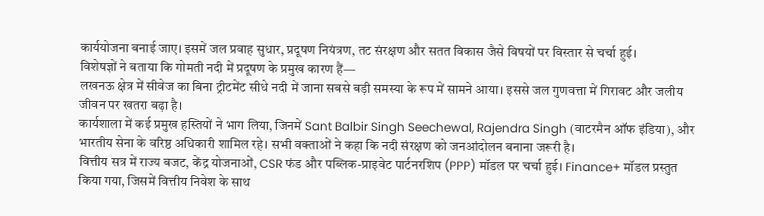कार्ययोजना बनाई जाए। इसमें जल प्रवाह सुधार, प्रदूषण नियंत्रण, तट संरक्षण और सतत विकास जैसे विषयों पर विस्तार से चर्चा हुई।
विशेषज्ञों ने बताया कि गोमती नदी में प्रदूषण के प्रमुख कारण हैं—
लखनऊ क्षेत्र में सीवेज का बिना ट्रीटमेंट सीधे नदी में जाना सबसे बड़ी समस्या के रूप में सामने आया। इससे जल गुणवत्ता में गिरावट और जलीय जीवन पर खतरा बढ़ा है।
कार्यशाला में कई प्रमुख हस्तियों ने भाग लिया, जिनमें Sant Balbir Singh Seechewal, Rajendra Singh (वाटरमैन ऑफ इंडिया), और भारतीय सेना के वरिष्ठ अधिकारी शामिल रहे। सभी वक्ताओं ने कहा कि नदी संरक्षण को जनआंदोलन बनाना जरूरी है।
वित्तीय सत्र में राज्य बजट, केंद्र योजनाओं, CSR फंड और पब्लिक-प्राइवेट पार्टनरशिप (PPP) मॉडल पर चर्चा हुई। Finance+ मॉडल प्रस्तुत किया गया, जिसमें वित्तीय निवेश के साथ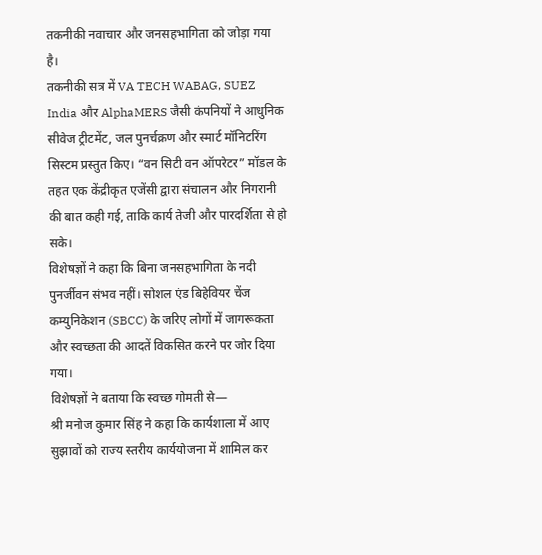तकनीकी नवाचार और जनसहभागिता को जोड़ा गया है।
तकनीकी सत्र में VA TECH WABAG, SUEZ India और AlphaMERS जैसी कंपनियों ने आधुनिक सीवेज ट्रीटमेंट, जल पुनर्चक्रण और स्मार्ट मॉनिटरिंग सिस्टम प्रस्तुत किए। “वन सिटी वन ऑपरेटर” मॉडल के तहत एक केंद्रीकृत एजेंसी द्वारा संचालन और निगरानी की बात कही गई, ताकि कार्य तेजी और पारदर्शिता से हो सके।
विशेषज्ञों ने कहा कि बिना जनसहभागिता के नदी पुनर्जीवन संभव नहीं। सोशल एंड बिहेवियर चेंज कम्युनिकेशन (SBCC) के जरिए लोगों में जागरूकता और स्वच्छता की आदतें विकसित करने पर जोर दिया गया।
विशेषज्ञों ने बताया कि स्वच्छ गोमती से—
श्री मनोज कुमार सिंह ने कहा कि कार्यशाला में आए सुझावों को राज्य स्तरीय कार्ययोजना में शामिल कर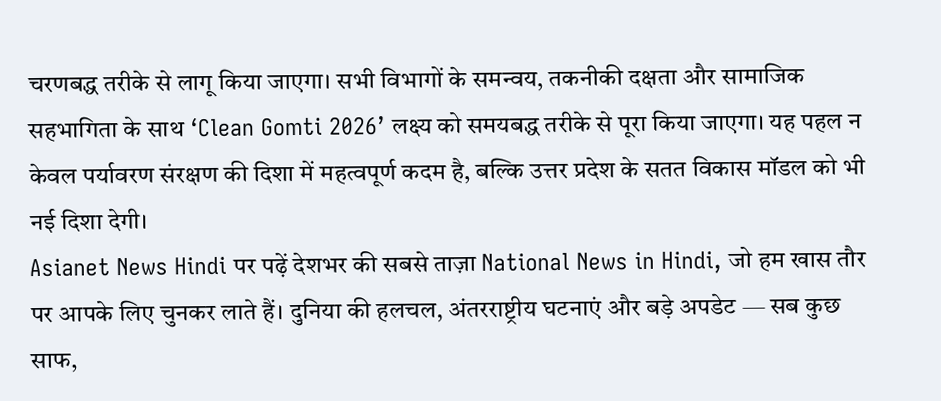चरणबद्ध तरीके से लागू किया जाएगा। सभी विभागों के समन्वय, तकनीकी दक्षता और सामाजिक सहभागिता के साथ ‘Clean Gomti 2026’ लक्ष्य को समयबद्ध तरीके से पूरा किया जाएगा। यह पहल न केवल पर्यावरण संरक्षण की दिशा में महत्वपूर्ण कदम है, बल्कि उत्तर प्रदेश के सतत विकास मॉडल को भी नई दिशा देगी।
Asianet News Hindi पर पढ़ें देशभर की सबसे ताज़ा National News in Hindi, जो हम खास तौर पर आपके लिए चुनकर लाते हैं। दुनिया की हलचल, अंतरराष्ट्रीय घटनाएं और बड़े अपडेट — सब कुछ साफ,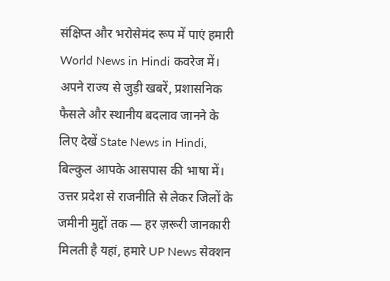संक्षिप्त और भरोसेमंद रूप में पाएं हमारी World News in Hindi कवरेज में। अपने राज्य से जुड़ी खबरें, प्रशासनिक फैसले और स्थानीय बदलाव जानने के लिए देखें State News in Hindi, बिल्कुल आपके आसपास की भाषा में। उत्तर प्रदेश से राजनीति से लेकर जिलों के जमीनी मुद्दों तक — हर ज़रूरी जानकारी मिलती है यहां, हमारे UP News सेक्शन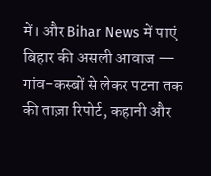में। और Bihar News में पाएं बिहार की असली आवाज — गांव-कस्बों से लेकर पटना तक की ताज़ा रिपोर्ट, कहानी और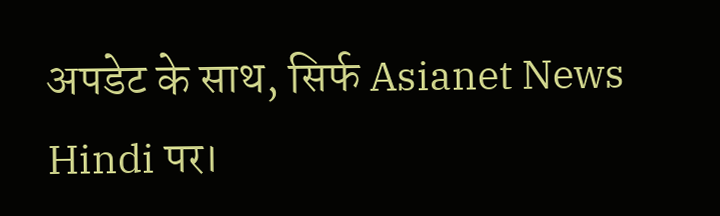अपडेट के साथ, सिर्फ Asianet News Hindi पर।